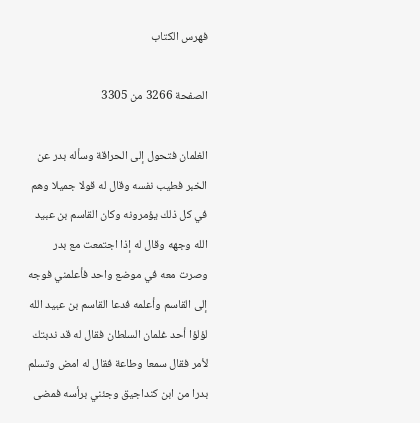فهرس الكتاب

الصفحة 3266 من 3305

الغلمان فتحول إلى الحراقة وسأله بدر عن الخبر فطيب نفسه وقال له قولا جميلا وهم في كل ذلك يؤمرونه وكان القاسم بن عبيد الله وجهه وقال له إذا اجتمعت مع بدر وصرت معه في موضع واحد فأعلمني فوجه إلى القاسم وأعلمه فدعا القاسم بن عبيد الله لؤلؤا أحد غلمان السلطان فقال له قد ندبتك لأمر فقال سمعا وطاعة فقال له امض وتسلم بدرا من ابن كنداجيق وجئني برأسه فمضى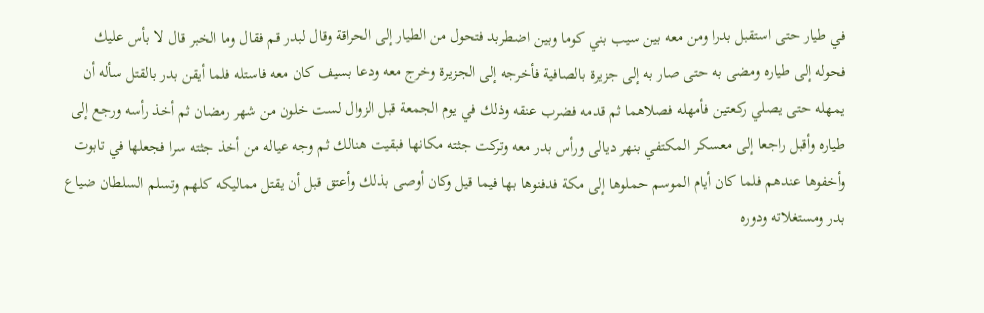في طيار حتى استقبل بدرا ومن معه بين سيب بني كوما وبين اضطربد فتحول من الطيار إلى الحراقة وقال لبدر قم فقال وما الخبر قال لا بأس عليك فحوله إلى طياره ومضى به حتى صار به إلى جزيرة بالصافية فأخرجه إلى الجزيرة وخرج معه ودعا بسيف كان معه فاستله فلما أيقن بدر بالقتل سأله أن يمهله حتى يصلي ركعتين فأمهله فصلاهما ثم قدمه فضرب عنقه وذلك في يوم الجمعة قبل الزوال لست خلون من شهر رمضان ثم أخذ رأسه ورجع إلى طياره وأقبل راجعا إلى معسكر المكتفي بنهر ديالى ورأس بدر معه وتركت جثته مكانها فبقيت هنالك ثم وجه عياله من أخذ جثته سرا فجعلها في تابوت وأخفوها عندهم فلما كان أيام الموسم حملوها إلى مكة فدفنوها بها فيما قيل وكان أوصى بذلك وأعتق قبل أن يقتل مماليكه كلهم وتسلم السلطان ضياع بدر ومستغلاته ودوره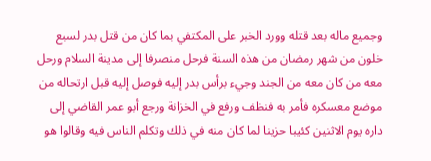وجميع ماله بعد قتله وورد الخبر على المكتفي بما كان من قتل بدر لسبع خلون من شهر رمضان من هذه السنة فرحل منصرفا إلى مدينة السلام ورحل معه من كان معه من الجند وجيء برأس بدر إليه فوصل إليه قبل ارتحاله من موضع معسكره فأمر به فنظف ورفع في الخزانة ورجع أبو عمر القاضي إلى داره يوم الاثنين كئيبا حزينا لما كان منه في ذلك وتكلم الناس فيه وقالوا هو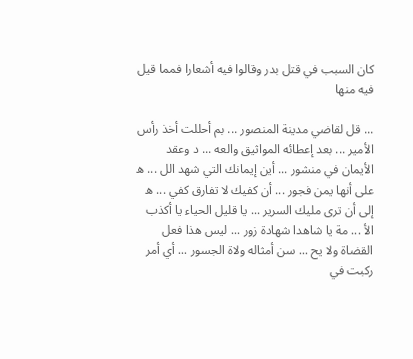كان السبب في قتل بدر وقالوا فيه أشعارا فمما قيل فيه منها

... قل لقاضي مدينة المنصور ... بم أحللت أخذ رأس الأمير ... بعد إعطائه المواثيق والعه ... د وعقد الأيمان في منشور ... أين إيمانك التي شهد الل ... ه على أنها يمن فجور ... أن كفيك لا تفارق كفي ... ه إلى أن ترى مليك السرير ... يا قليل الحياء يا أكذب الأ ... مة يا شاهدا شهادة زور ... ليس هذا فعل القضاة ولا يح ... سن أمثاله ولاة الجسور ... أي أمر ركبت في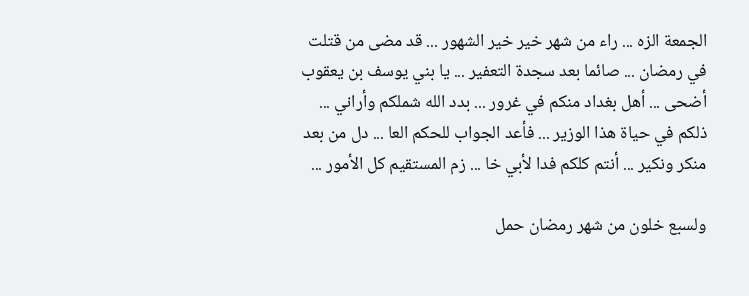الجمعة الزه ... راء من شهر خير خير الشهور ... قد مضى من قتلت في رمضان ... صائما بعد سجدة التعفير ... يا بني يوسف بن يعقوب أضحى ... أهل بغداد منكم في غرور ... بدد الله شملكم وأراني ... ذلكم في حياة هذا الوزير ... فأعد الجواب للحكم العا ... دل من بعد منكر ونكير ... أنتم كلكم فدا لأبي خا ... زم المستقيم كل الأمور ...

ولسبع خلون من شهر رمضان حمل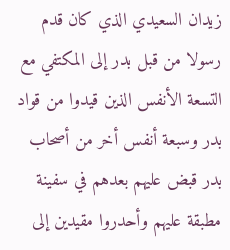زيدان السعيدي الذي كان قدم رسولا من قبل بدر إلى المكتفي مع التسعة الأنفس الذين قيدوا من قواد بدر وسبعة أنفس أخر من أصحاب بدر قبض عليهم بعدهم في سفينة مطبقة عليهم وأحدروا مقيدين إلى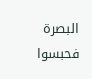البصرة فحبسوا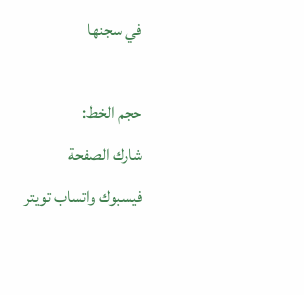في سجنها

حجم الخط:
شارك الصفحة
فيسبوك واتساب تويتر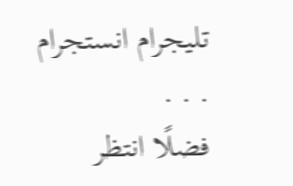تليجرام انستجرام
. . .
فضلًا انتظر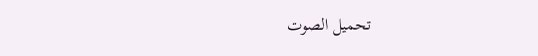تحميل الصوت